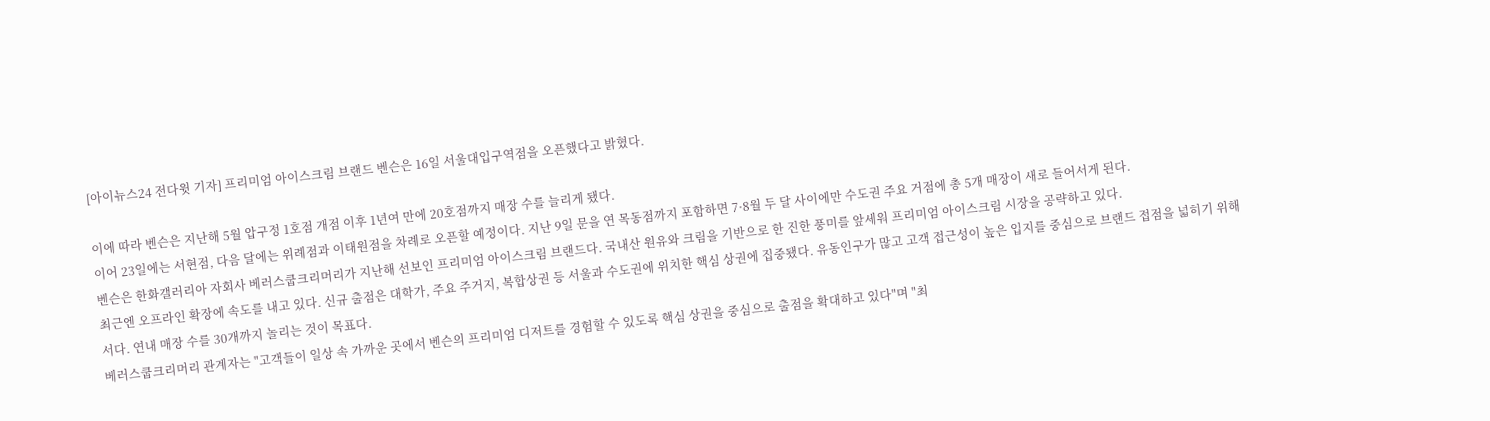[아이뉴스24 전다윗 기자] 프리미엄 아이스크림 브랜드 벤슨은 16일 서울대입구역점을 오픈했다고 밝혔다.

이에 따라 벤슨은 지난해 5월 압구정 1호점 개점 이후 1년여 만에 20호점까지 매장 수를 늘리게 됐다.
이어 23일에는 서현점, 다음 달에는 위례점과 이태원점을 차례로 오픈할 예정이다. 지난 9일 문을 연 목동점까지 포함하면 7·8월 두 달 사이에만 수도권 주요 거점에 총 5개 매장이 새로 들어서게 된다.
벤슨은 한화갤러리아 자회사 베러스쿱크리머리가 지난해 선보인 프리미엄 아이스크림 브랜드다. 국내산 원유와 크림을 기반으로 한 진한 풍미를 앞세워 프리미엄 아이스크림 시장을 공략하고 있다.
최근엔 오프라인 확장에 속도를 내고 있다. 신규 출점은 대학가, 주요 주거지, 복합상권 등 서울과 수도권에 위치한 핵심 상권에 집중됐다. 유동인구가 많고 고객 접근성이 높은 입지를 중심으로 브랜드 접점을 넓히기 위해서다. 연내 매장 수를 30개까지 놀리는 것이 목표다.
베러스쿱크리머리 관계자는 "고객들이 일상 속 가까운 곳에서 벤슨의 프리미엄 디저트를 경험할 수 있도록 핵심 상권을 중심으로 출점을 확대하고 있다"며 "최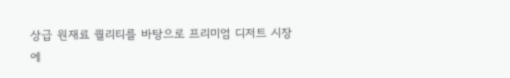상급 원재료 퀄리티를 바탕으로 프리미엄 디저트 시장에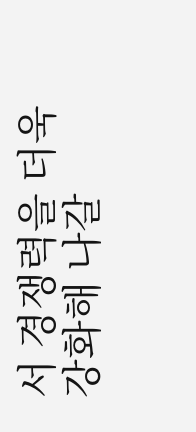서 경쟁력을 더욱 강화해 나갈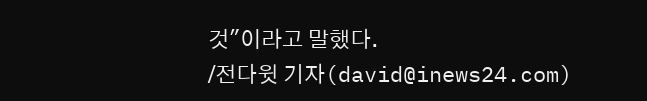것"이라고 말했다.
/전다윗 기자(david@inews24.com)